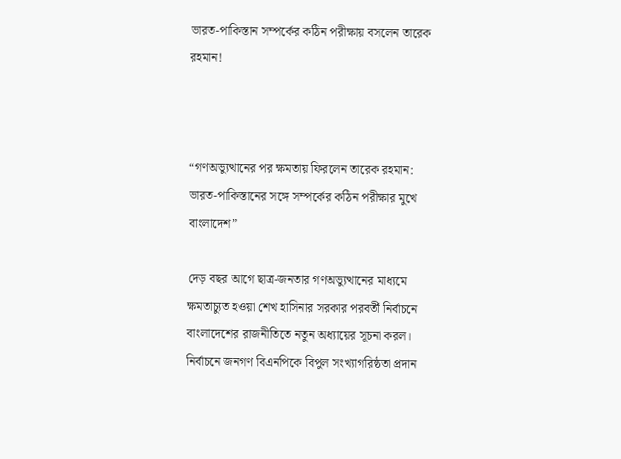ভারত-পাকিস্তান সম্পর্কের কঠিন পরীক্ষায় বসলেন তারেক রহমান!



“গণঅভ্যুত্থানের পর ক্ষমতায় ফিরলেন তারেক রহমান: ভারত-পাকিস্তানের সঙ্গে সম্পর্কের কঠিন পরীক্ষার মুখে বাংলাদেশ”

দেড় বছর আগে ছাত্র-জনতার গণঅভ্যুত্থানের মাধ্যমে ক্ষমতাচ্যুত হওয়া শেখ হাসিনার সরকার পরবর্তী নির্বাচনে বাংলাদেশের রাজনীতিতে নতুন অধ্যায়ের সূচনা করল। নির্বাচনে জনগণ বিএনপিকে বিপুল সংখ্যাগরিষ্ঠতা প্রদান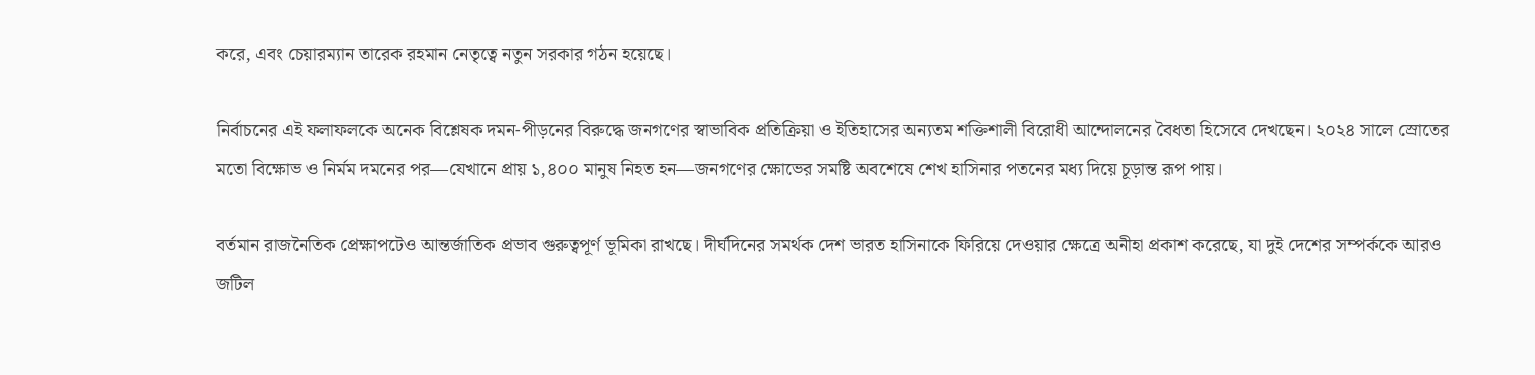করে, এবং চেয়ারম্যান তারেক রহমান নেতৃত্বে নতুন সরকার গঠন হয়েছে।

নির্বাচনের এই ফলাফলকে অনেক বিশ্লেষক দমন-পীড়নের বিরুদ্ধে জনগণের স্বাভাবিক প্রতিক্রিয়া ও ইতিহাসের অন্যতম শক্তিশালী বিরোধী আন্দোলনের বৈধতা হিসেবে দেখছেন। ২০২৪ সালে স্রোতের মতো বিক্ষোভ ও নির্মম দমনের পর—যেখানে প্রায় ১,৪০০ মানুষ নিহত হন—জনগণের ক্ষোভের সমষ্টি অবশেষে শেখ হাসিনার পতনের মধ্য দিয়ে চূড়ান্ত রূপ পায়।

বর্তমান রাজনৈতিক প্রেক্ষাপটেও আন্তর্জাতিক প্রভাব গুরুত্বপূর্ণ ভূমিকা রাখছে। দীর্ঘদিনের সমর্থক দেশ ভারত হাসিনাকে ফিরিয়ে দেওয়ার ক্ষেত্রে অনীহা প্রকাশ করেছে, যা দুই দেশের সম্পর্ককে আরও জটিল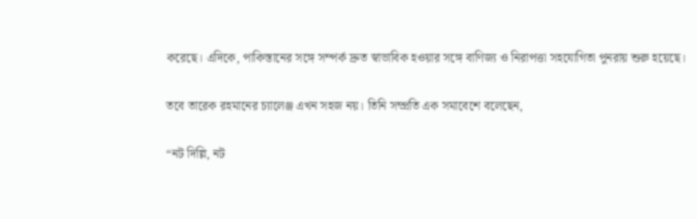করেছে। এদিকে, পাকিস্তানের সঙ্গে সম্পর্ক দ্রুত স্বাভাবিক হওয়ার সঙ্গে বাণিজ্য ও নিরাপত্তা সহযোগিতা পুনরায় শুরু হয়েছে।

তবে তারেক রহমানের চ্যালেঞ্জ এখন সহজ নয়। তিনি সম্প্রতি এক সমাবেশে বলেছেন,

“নট দিল্লি, নট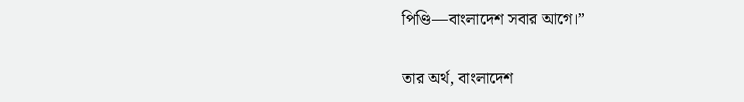পিণ্ডি—বাংলাদেশ সবার আগে।”

তার অর্থ, বাংলাদেশ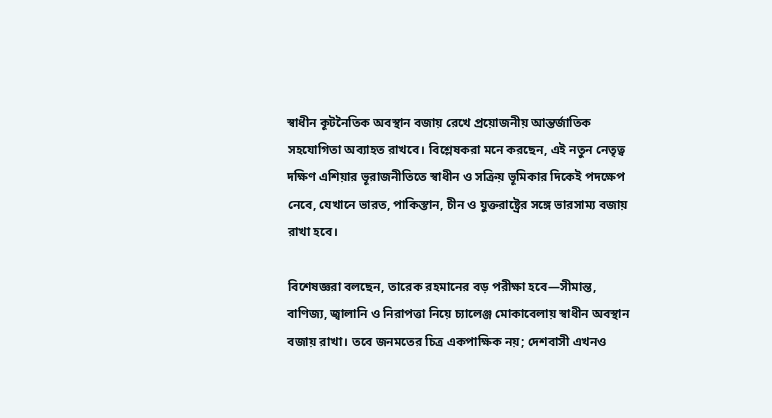স্বাধীন কূটনৈতিক অবস্থান বজায় রেখে প্রয়োজনীয় আন্তর্জাতিক সহযোগিতা অব্যাহত রাখবে। বিশ্লেষকরা মনে করছেন, এই নতুন নেতৃত্ব দক্ষিণ এশিয়ার ভূরাজনীতিতে স্বাধীন ও সক্রিয় ভূমিকার দিকেই পদক্ষেপ নেবে, যেখানে ভারত, পাকিস্তান, চীন ও যুক্তরাষ্ট্রের সঙ্গে ভারসাম্য বজায় রাখা হবে।

বিশেষজ্ঞরা বলছেন, তারেক রহমানের বড় পরীক্ষা হবে—সীমান্ত, বাণিজ্য, জ্বালানি ও নিরাপত্তা নিয়ে চ্যালেঞ্জ মোকাবেলায় স্বাধীন অবস্থান বজায় রাখা। তবে জনমতের চিত্র একপাক্ষিক নয়; দেশবাসী এখনও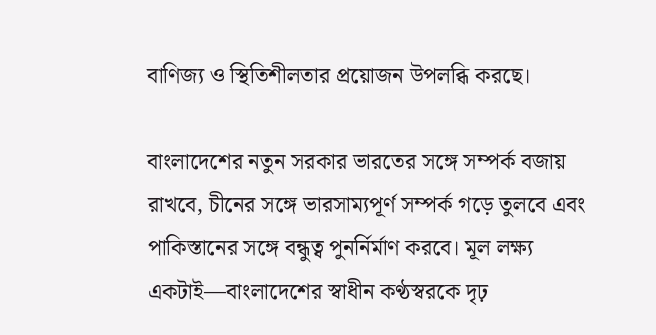বাণিজ্য ও স্থিতিশীলতার প্রয়োজন উপলব্ধি করছে।

বাংলাদেশের নতুন সরকার ভারতের সঙ্গে সম্পর্ক বজায় রাখবে, চীনের সঙ্গে ভারসাম্যপূর্ণ সম্পর্ক গড়ে তুলবে এবং পাকিস্তানের সঙ্গে বন্ধুত্ব পুনর্নির্মাণ করবে। মূল লক্ষ্য একটাই—বাংলাদেশের স্বাধীন কণ্ঠস্বরকে দৃঢ়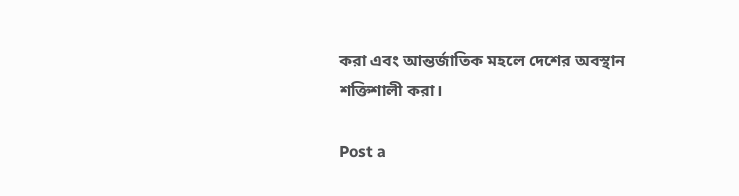করা এবং আন্তর্জাতিক মহলে দেশের অবস্থান শক্তিশালী করা।

Post a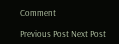Comment

Previous Post Next Post